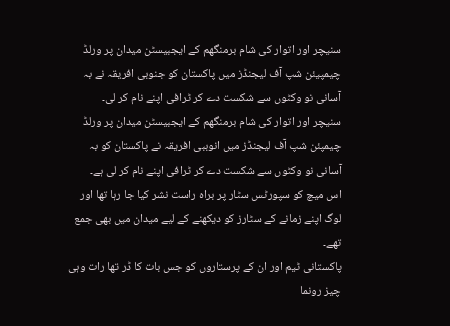سنیچر اور اتوار کی شام برمنگھم کے ایجبیسٹن میدان پر ورلڈ چیمپیئن شپ آف لیجنڈز میں پاکستان کو جنوبی افریقہ نے بہ آسانی نو وکٹوں سے شکست دے کر ٹرافی اپنے نام کر لی۔
سنیچر اور اتوار کی شام برمنگھم کے ایجبیسٹن میدان پر ورلڈ چیمپئن شپ آف لیجنڈز میں انوببی افریقہ نے پاکستان کو بہ آسانی نو وکٹوں سے شکست دے کر ٹرافی اپنے نام کر لی ہے۔
اس ميچ کو سپورٹس سٹار پر براہ راست نشر کیا جا رہا تھا اور لوگ اپنے زمانے کے سٹارز کو دیکھنے کے لیے میدان میں بھی جمع تھے۔
پاکستانی ٹیم اور ان کے پرستاروں کو جس بات کا ڈر تھا رات وہی چیز رونما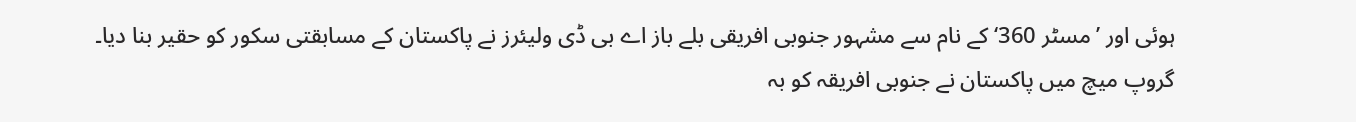ہوئی اور ’مسٹر 360‘ کے نام سے مشہور جنوبی افریقی بلے باز اے بی ڈی ولیئرز نے پاکستان کے مسابقتی سکور کو حقیر بنا دیا۔
گروپ میچ میں پاکستان نے جنوبی افریقہ کو بہ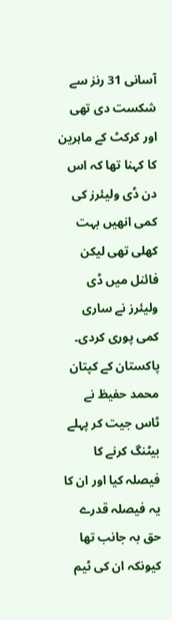آسانی 31 رنز سے شکست دی تھی اور کرکٹ کے ماہرین کا کہنا تھا کہ اس دن ڈی ولیئرز کی کمی انھیں بہت کھلی تھی لیکن فائنل میں ڈی ولیئرز نے ساری کمی پوری کردی۔
پاکستان کے کپتان محمد حفیظ نے ٹاس جیت کر پہلے بیٹنگ کرنے کا فیصلہ کیا اور ان کا یہ فیصلہ قدرے حق بہ جانب تھا کیونکہ ان کی ٹیم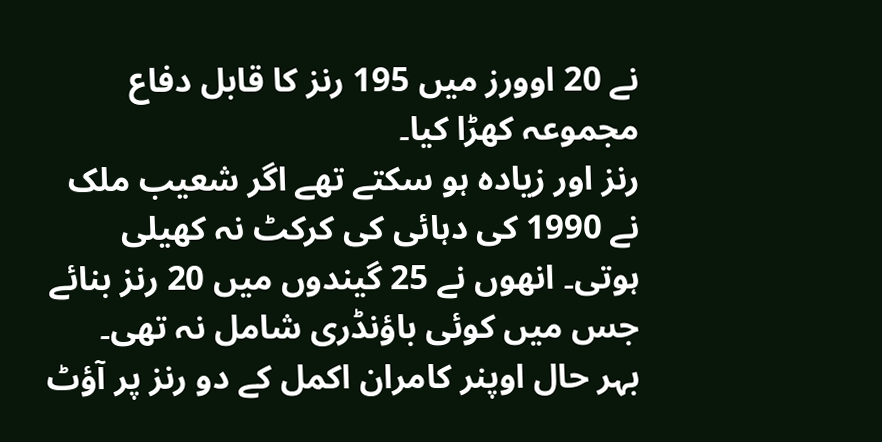نے 20 اوورز میں 195 رنز کا قابل دفاع مجموعہ کھڑا کیا۔
رنز اور زیادہ ہو سکتے تھے اگر شعیب ملک نے 1990 کی دہائی کی کرکٹ نہ کھیلی ہوتی۔ انھوں نے 25 گیندوں میں 20 رنز بنائے جس میں کوئی باؤنڈری شامل نہ تھی۔
بہر حال اوپنر کامران اکمل کے دو رنز پر آؤٹ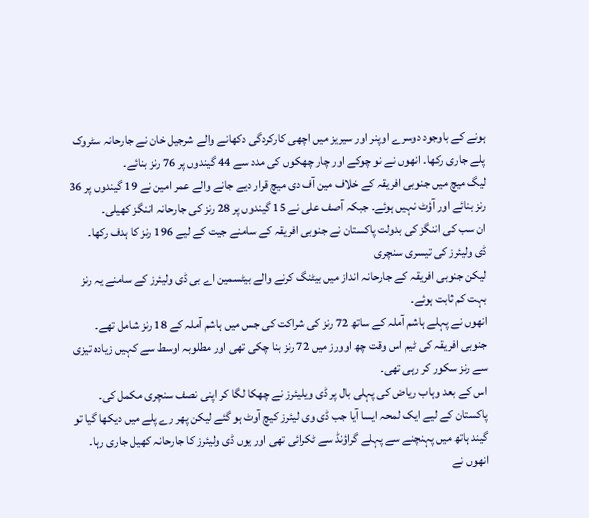ہونے کے باوجود دوسرے اوپنر اور سیریز میں اچھی کارکردگی دکھانے والے شرجیل خان نے جارحانہ سٹروک پلے جاری رکھا۔ انھوں نے نو چوکے اور چار چھکوں کی مدد سے 44 گیندوں پر 76 رنز بنائے۔
لیگ میچ میں جنوبی افریقہ کے خلاف مین آف دی میچ قرار دیے جانے والے عمر امین نے 19 گیندوں پر 36 رنز بنائے اور آؤٹ نہیں ہوئے۔ جبکہ آصف علی نے 15 گیندوں پر 28 رنز کی جارحانہ اننگز کھیلی۔
ان سب کی اننگز کی بدولت پاکستان نے جنوبی افریقہ کے سامنے جیت کے لیے 196 رنز کا ہدف رکھا۔
ڈی ولیئرز کی تیسری سنچری
لیکن جنوبی افریقہ کے جارحانہ انداز میں بیٹنگ کرنے والے بیٹسمین اے بی ڈی ولیئرز کے سامنے یہ رنز بہت کم ثابت ہوئے۔
انھوں نے پہلے ہاشم آملہ کے ساتھ 72 رنز کی شراکت کی جس میں ہاشم آملہ کے 18 رنز شامل تھے۔ جنوبی افریقہ کی ٹیم اس وقت چھ اوورز میں 72 رنز بنا چکی تھی اور مطلوبہ اوسط سے کہیں زیادہ تیزی سے رنز سکور کر رہی تھی۔
اس کے بعد وہاب ریاض کی پہلی بال پر ڈی ویلیئرز نے چھکا لگا کر اپنی نصف سنچری مکمل کی۔
پاکستان کے لیے ایک لمحہ ایسا آیا جب ڈی وی لیئرز کیچ آوٹ ہو گئے لیکن پھر رے پلے میں دیکھا گیا تو گیند ہاتھ میں پہنچنے سے پہلے گراؤنڈ سے ٹکرائی تھی اور یوں ڈی ولیئرز کا جارحانہ کھیل جاری رہا۔
انھوں نے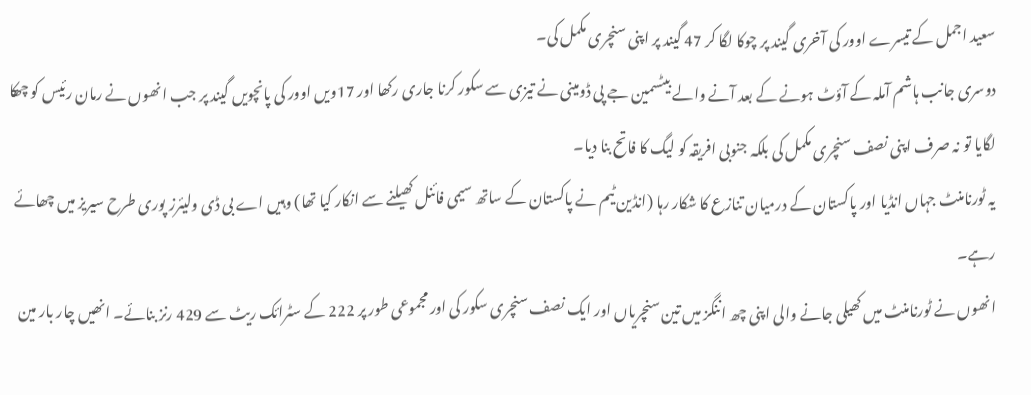سعید اجمل کے تیسرے اوور کی آخری گیند پر چوکا لگا کر 47 گیند پر اپنی سنچری مکمل کی۔
دوسری جانب ہاشم آملہ کے آؤٹ ہونے کے بعد آنے والے بیٹسمین جے پی ڈومینی نے تیزی سے سکور کرنا جاری رکھا اور 17ویں اوور کی پانچویں گیند پر جب انھوں نے رمان رئیس کو چھکا لگایا تو نہ صرف اپنی نصف سنچری مکمل کی بلکہ جنوبی افریقہ کو لیگ کا فاتح بنا دیا۔
یہ ٹورنامنٹ جہاں انڈیا اور پاکستان کے درمیان تنازع کا شکار رہا (انڈین ٹیم نے پاکستان کے ساتھ سیمی فائنل کھیلنے سے انکار کیا تھا) وہیں اے بی ڈی ولیئرز پوری طرح سیریز میں چھائے رہے۔
انھوں نے ٹورنامنٹ میں کھیلی جانے والی اپنی چھ اننگز میں تین سنچریاں اور ایک نصف سنچری سکور کی اور مجموعی طور پر 222 کے سٹرائک ریٹ سے 429 رنز بنائے۔ انھیں چار بار مین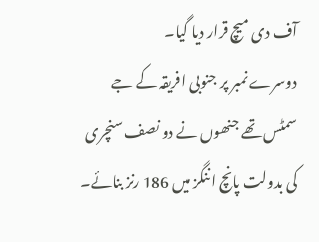آف دی میچ قرار دیا گیا۔
دوسرے نمبر پر جنوبی افریقہ کے جے سمٹس تھے جنھوں نے دو نصف سنچری کی بدولت پانچ اننگز میں 186 رنز بنائے۔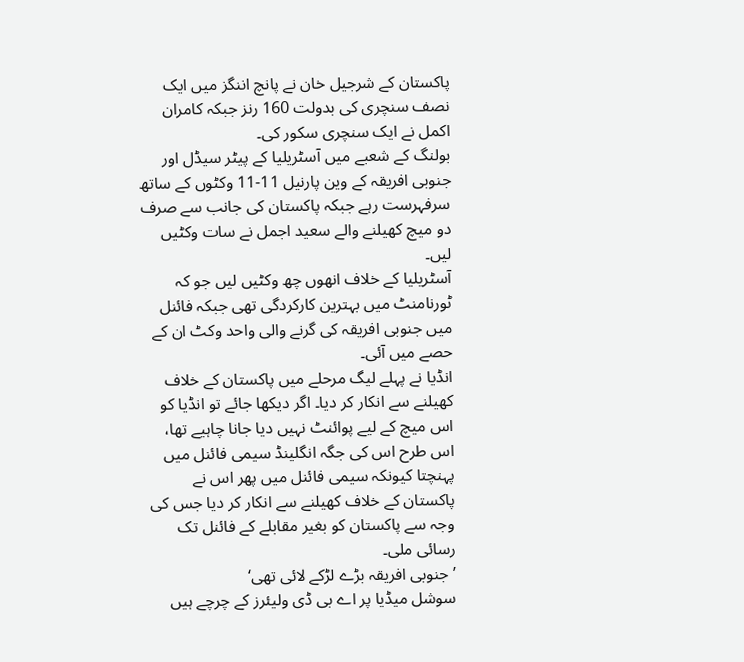پاکستان کے شرجیل خان نے پانچ اننگز میں ایک نصف سنچری کی بدولت 160 رنز جبکہ کامران اکمل نے ایک سنچری سکور کی۔
بولنگ کے شعبے میں آسٹریلیا کے پیٹر سیڈل اور جنوبی افریقہ کے وین پارنیل 11-11 وکٹوں کے ساتھ سرفہرست رہے جبکہ پاکستان کی جانب سے صرف دو میچ کھیلنے والے سعید اجمل نے سات وکٹیں لیں۔
آسٹریلیا کے خلاف انھوں چھ وکٹیں لیں جو کہ ٹورنامنٹ میں بہترین کارکردگی تھی جبکہ فائنل میں جنوبی افریقہ کی گرنے والی واحد وکٹ ان کے حصے میں آئی۔
انڈیا نے پہلے ليگ مرحلے میں پاکستان کے خلاف کھیلنے سے انکار کر دیا۔ اگر دیکھا جائے تو انڈیا کو اس میچ کے لیے پوائنٹ نہیں دیا جانا چاہیے تھا، اس طرح اس کی جگہ انگلینڈ سیمی فائنل میں پہنچتا کیونکہ سیمی فائنل میں پھر اس نے پاکستان کے خلاف کھیلنے سے انکار کر دیا جس کی وجہ سے پاکستان کو بغیر مقابلے کے فائنل تک رسائی ملی۔
’جنوبی افریقہ بڑے لڑکے لائی تھی‘
سوشل میڈیا پر اے بی ڈی ولیئرز کے چرچے ہیں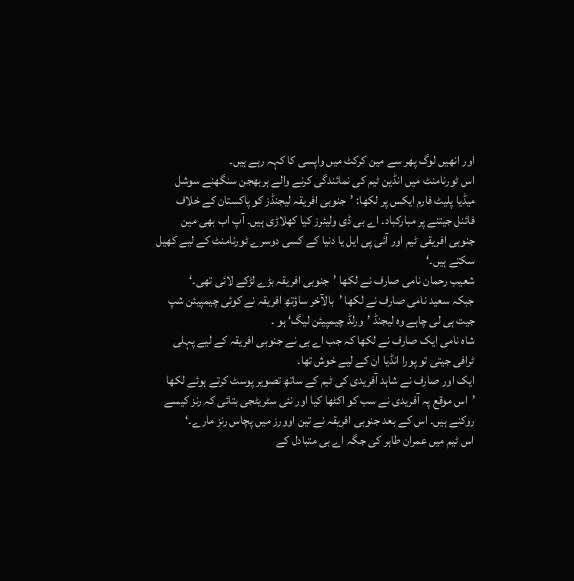اور انھیں لوگ پھر سے مین کرکٹ میں واپسی کا کہہ رہے ہیں۔
اس ٹورنامنٹ میں انڈین ٹیم کی نمائندگی کرنے والے ہربھجن سنگھنے سوشل میڈیا پلیٹ فارم ایکس پر لکھا: ’جنوبی افریقہ لیجنڈز کو پاکستان کے خلاف فائنل جیتنے پر مبارکباد۔ اے بی ڈی ولیئرز کیا کھلاڑی ہیں۔ آپ اب بھی مین جنوبی افریقی ٹیم اور آئی پی ایل یا دنیا کے کسی دوسرے ٹورنامنٹ کے لیے کھیل سکتے ہیں۔‘
شعیب رحمان نامی صارف نے لکھا ’جنوبی افریقہ بڑے لڑکے لائی تھی۔‘
جبکہ سعید نامی صارف نے لکھا ’بالآخر ساؤتھ افریقہ نے کوئی چیمپیئن شپ جیت ہی لی چاہے وہ لیجنڈ ’ورلڈ چیمپیئن لیگ‘ ہو ۔
شاہ نامی ایک صارف نے لکھا کہ جب اے بی نے جنوبی افریقہ کے لیے پہلی ٹرافی جیتی تو پورا انڈیا ان کے لیے خوش تھا۔
ایک اور صارف نے شاہد آفریدی کی ٹیم کے ساتھ تصویر پوسٹ کرتے ہوئے لکھا ’اس موقع پہ آفریدی نے سب کو اکٹھا کیا اور نئی سٹریٹجی بتائی کہ رنز کیسے روکنے ہیں۔ اس کے بعد جنوبی افریقہ نے تین اوورز میں پچاس رنز مارے۔‘
اس ٹیم میں عمران طاہر کی جگہ اے بی متبادل کے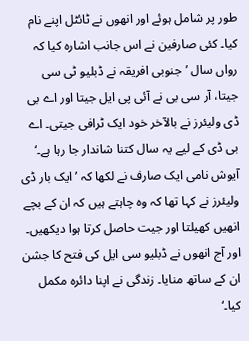طور پر شامل ہوئے اور انھوں نے ٹائٹل اپنے نام کیا۔ کئی صارفین نے اس جانب اشارہ کیا کہ رواں سال ’جنوبی افریقہ نے ڈبلیو ٹی سی جیتا، آر سی بی نے آئی پی ایل جیتا اور اے بی ڈی ولیئرز نے بالآخر خود ایک ٹرافی جیتی۔ اے بی ڈی کے لیے یہ سال کتنا شاندار جا رہا ہے۔‘
آیوش نامی ایک صارف نے لکھا کہ ’ایک بار ڈی ولیئرز نے کہا تھا کہ وہ چاہتے ہیں کہ ان کے بچے انھیں کھیلتا اور جیت حاصل کرتا ہوا دیکھیں۔ اور آج انھوں نے ڈبلیو سی ایل کی فتح کا جشن ان کے ساتھ منایا۔ زندگی نے اپنا دائرہ مکمل کیا۔‘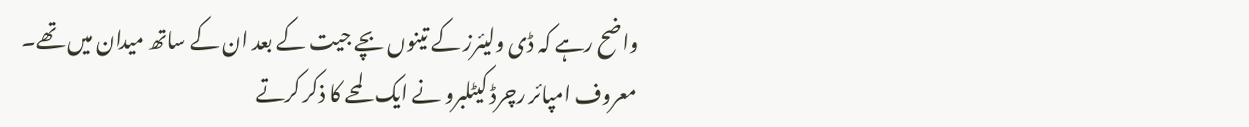واضح رہے کہ ڈی ولیئرز کے تینوں بچے جیت کے بعد ان کے ساتھ میدان میں تھے۔
معروف امپائر رچرڈ کیٹلبرو نے ایک لمحے کا ذکر کرتے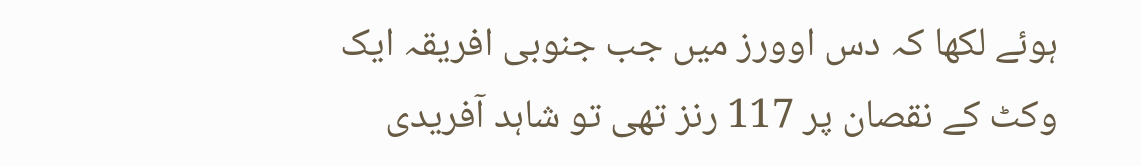ہوئے لکھا کہ دس اوورز میں جب جنوبی افریقہ ایک وکٹ کے نقصان پر 117 رنز تھی تو شاہد آفریدی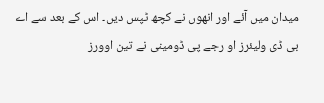میدان میں آئے اور انھوں نے کچھ ٹپس دیں۔ اس کے بعد سے اے بی ڈی ولیئرز او رجے پی ڈومینی نے تین اوورز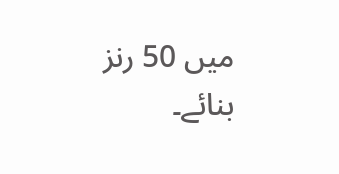میں 50 رنز بنائے۔